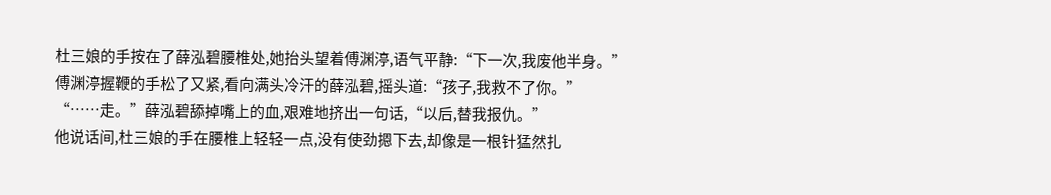杜三娘的手按在了薛泓碧腰椎处,她抬头望着傅渊渟,语气平静:“下一次,我废他半身。”
傅渊渟握鞭的手松了又紧,看向满头冷汗的薛泓碧,摇头道:“孩子,我救不了你。”
“……走。”薛泓碧舔掉嘴上的血,艰难地挤出一句话,“以后,替我报仇。”
他说话间,杜三娘的手在腰椎上轻轻一点,没有使劲摁下去,却像是一根针猛然扎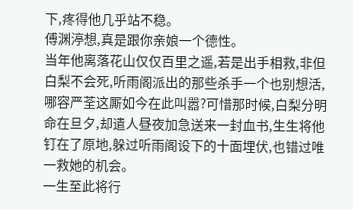下,疼得他几乎站不稳。
傅渊渟想,真是跟你亲娘一个德性。
当年他离落花山仅仅百里之遥,若是出手相救,非但白梨不会死,听雨阁派出的那些杀手一个也别想活,哪容严荃这厮如今在此叫嚣?可惜那时候,白梨分明命在旦夕,却遣人昼夜加急送来一封血书,生生将他钉在了原地,躲过听雨阁设下的十面埋伏,也错过唯一救她的机会。
一生至此将行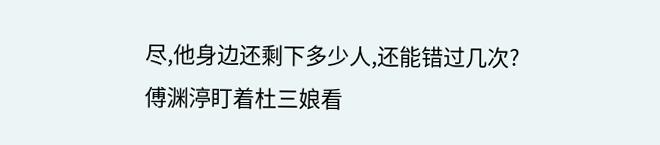尽,他身边还剩下多少人,还能错过几次?
傅渊渟盯着杜三娘看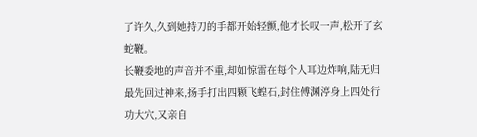了许久,久到她持刀的手都开始轻颤,他才长叹一声,松开了玄蛇鞭。
长鞭委地的声音并不重,却如惊雷在每个人耳边炸响,陆无归最先回过神来,扬手打出四颗飞蝗石,封住傅渊渟身上四处行功大穴,又亲自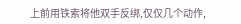上前用铁索将他双手反绑,仅仅几个动作,